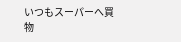いつもスーパーへ買物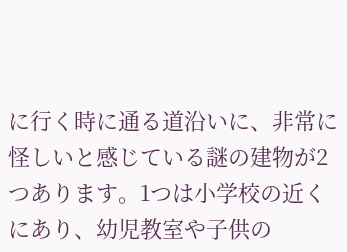に行く時に通る道沿いに、非常に怪しいと感じている謎の建物が2つあります。1つは小学校の近くにあり、幼児教室や子供の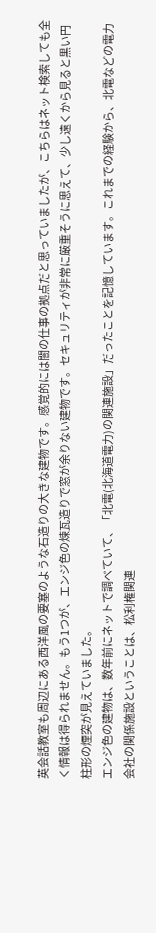英会話教室も周辺にある西洋風の要塞のような石造りの大きな建物です。感覚的には闇の仕事の拠点だと思っていましたが、こちらはネット検索しても全く情報は得られません。もう1つが、エンジ色の煉瓦造りで窓が余りない建物です。セキュリティが非常に厳重そうに思えて、少し遠くから見ると黒い円柱形の煙突が見えていました。
エンジ色の建物は、数年前にネットで調べていて、「北電(北海道電力)の関連施設」だったことを記憶しています。これまでの経験から、北電などの電力会社の関係施設ということは、松利権関連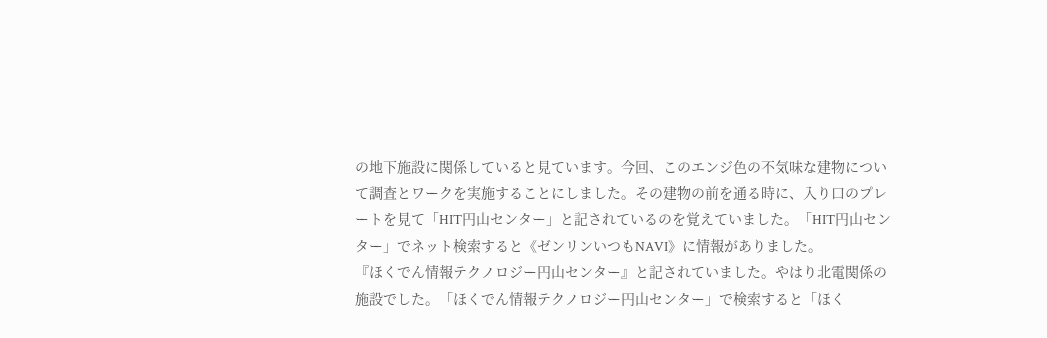の地下施設に関係していると見ています。今回、このエンジ色の不気味な建物について調査とワークを実施することにしました。その建物の前を通る時に、入り口のプレートを見て「HIT円山センター」と記されているのを覚えていました。「HIT円山センター」でネット検索すると《ゼンリンいつもNAVI》に情報がありました。
『ほくでん情報テクノロジー円山センター』と記されていました。やはり北電関係の施設でした。「ほくでん情報テクノロジー円山センター」で検索すると「ほく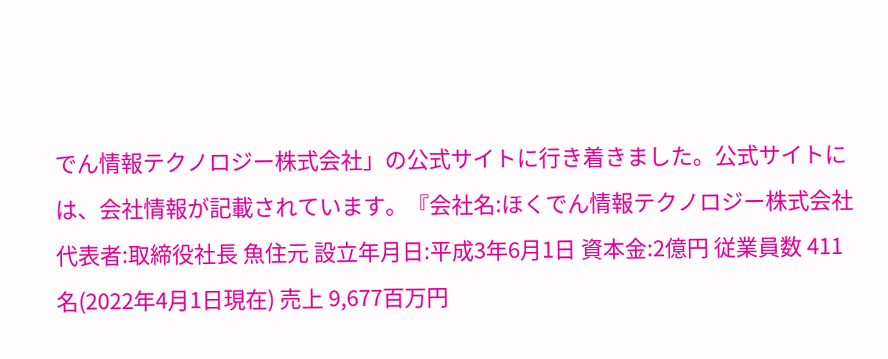でん情報テクノロジー株式会社」の公式サイトに行き着きました。公式サイトには、会社情報が記載されています。『会社名:ほくでん情報テクノロジー株式会社 代表者:取締役社長 魚住元 設立年月日:平成3年6月1日 資本金:2億円 従業員数 411名(2022年4月1日現在) 売上 9,677百万円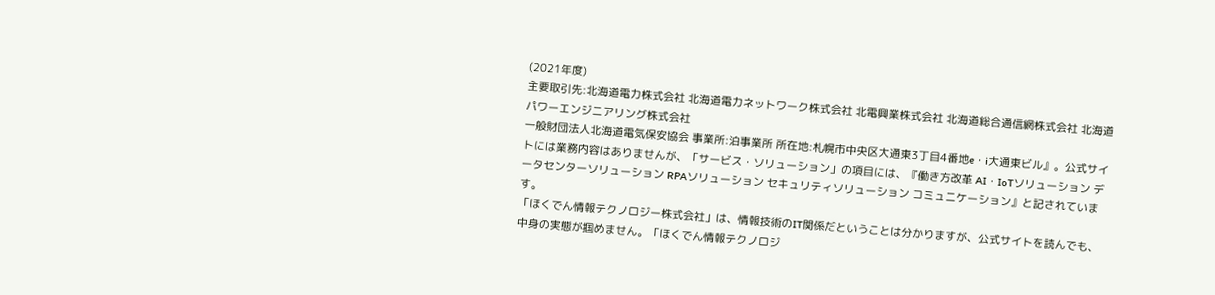(2021年度)
主要取引先:北海道電力株式会社 北海道電力ネットワーク株式会社 北電興業株式会社 北海道総合通信網株式会社 北海道パワーエンジニアリング株式会社
一般財団法人北海道電気保安協会 事業所:泊事業所 所在地:札幌市中央区大通東3丁目4番地e・i大通東ビル』。公式サイトには業務内容はありませんが、「サービス・ソリューション」の項目には、『働き方改革 AI・IoTソリューション データセンターソリューション RPAソリューション セキュリティソリューション コミュニケーション』と記されています。
「ほくでん情報テクノロジー株式会社」は、情報技術のIT関係だということは分かりますが、公式サイトを読んでも、中身の実態が掴めません。「ほくでん情報テクノロジ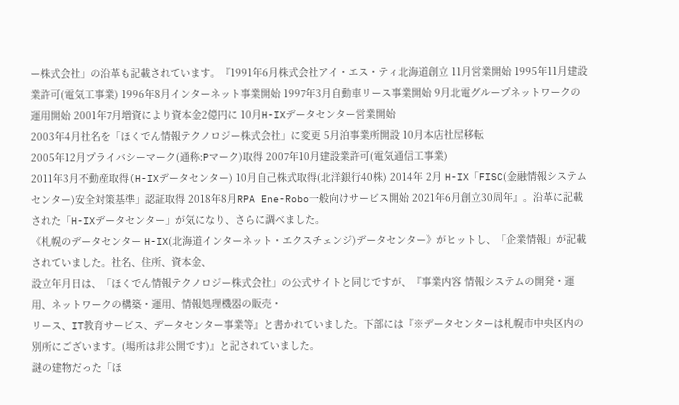ー株式会社」の沿革も記載されています。『1991年6月株式会社アイ・エス・ティ北海道創立 11月営業開始 1995年11月建設業許可(電気工事業) 1996年8月インターネット事業開始 1997年3月自動車リース事業開始 9月北電グループネットワークの運用開始 2001年7月増資により資本金2億円に 10月H-IXデータセンター営業開始
2003年4月社名を「ほくでん情報テクノロジー株式会社」に変更 5月泊事業所開設 10月本店社屋移転
2005年12月プライバシーマーク(通称:Pマーク)取得 2007年10月建設業許可(電気通信工事業)
2011年3月不動産取得(H-IXデータセンター) 10月自己株式取得(北洋銀行40株) 2014年 2月 H-IX「FISC(金融情報システムセンター)安全対策基準」認証取得 2018年8月RPA Ene-Robo一般向けサービス開始 2021年6月創立30周年』。沿革に記載された「H-IXデータセンター」が気になり、さらに調べました。
《札幌のデータセンター H-IX(北海道インターネット・エクスチェンジ)データセンター》がヒットし、「企業情報」が記載されていました。社名、住所、資本金、
設立年月日は、「ほくでん情報テクノロジー株式会社」の公式サイトと同じですが、『事業内容 情報システムの開発・運用、ネットワークの構築・運用、情報処理機器の販売・
リース、IT教育サービス、データセンター事業等』と書かれていました。下部には『※データセンターは札幌市中央区内の別所にございます。(場所は非公開です)』と記されていました。
謎の建物だった「ほ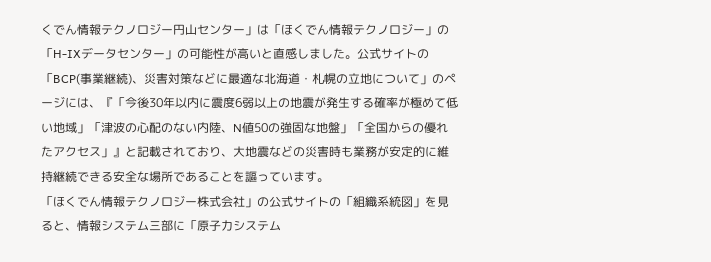くでん情報テクノロジー円山センター」は「ほくでん情報テクノロジー」の「H-IXデータセンター」の可能性が高いと直感しました。公式サイトの「BCP(事業継続)、災害対策などに最適な北海道・札幌の立地について」のページには、『「今後30年以内に震度6弱以上の地震が発生する確率が極めて低い地域」「津波の心配のない内陸、N値50の強固な地盤」「全国からの優れたアクセス」』と記載されており、大地震などの災害時も業務が安定的に維持継続できる安全な場所であることを謳っています。
「ほくでん情報テクノロジー株式会社」の公式サイトの「組織系統図」を見ると、情報システム三部に「原子力システム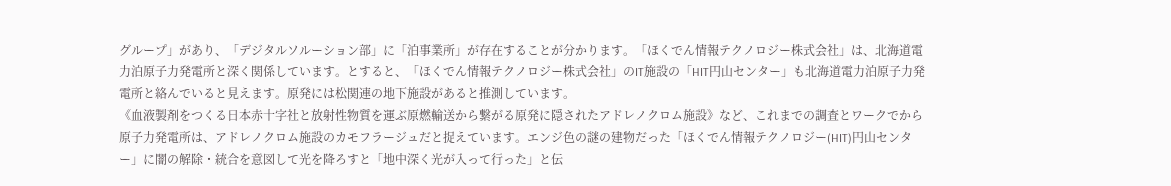グループ」があり、「デジタルソルーション部」に「泊事業所」が存在することが分かります。「ほくでん情報テクノロジー株式会社」は、北海道電力泊原子力発電所と深く関係しています。とすると、「ほくでん情報テクノロジー株式会社」のIT施設の「HIT円山センター」も北海道電力泊原子力発電所と絡んでいると見えます。原発には松関連の地下施設があると推測しています。
《血液製剤をつくる日本赤十字社と放射性物質を運ぶ原燃輸送から繋がる原発に隠されたアドレノクロム施設》など、これまでの調査とワークでから原子力発電所は、アドレノクロム施設のカモフラージュだと捉えています。エンジ色の謎の建物だった「ほくでん情報テクノロジー(HIT)円山センター」に闇の解除・統合を意図して光を降ろすと「地中深く光が入って行った」と伝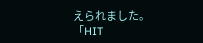えられました。「HIT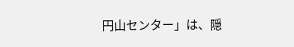円山センター」は、隠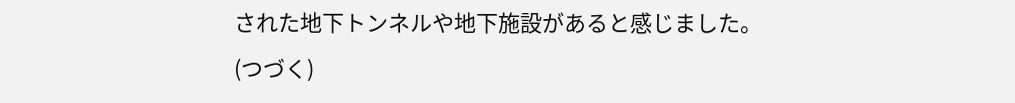された地下トンネルや地下施設があると感じました。(つづく)